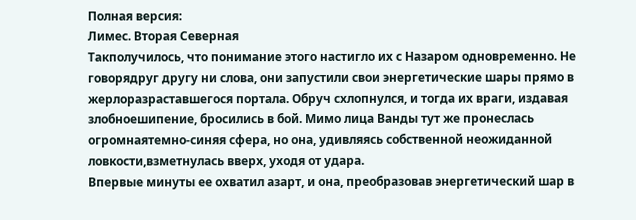Полная версия:
Лимес. Вторая Северная
Такполучилось, что понимание этого настигло их с Назаром одновременно. Не говорядруг другу ни слова, они запустили свои энергетические шары прямо в жерлоразраставшегося портала. Обруч схлопнулся, и тогда их враги, издавая злобноешипение, бросились в бой. Мимо лица Ванды тут же пронеслась огромнаятемно-синяя сфера, но она, удивляясь собственной неожиданной ловкости,взметнулась вверх, уходя от удара.
Впервые минуты ее охватил азарт, и она, преобразовав энергетический шар в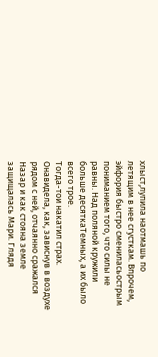хлыст,лупила наотмашь по летящим в нее сгусткам. Впрочем, эйфория быстро смениласьострым пониманием того, что силы не равны. Над поляной кружили больше десяткаТемных, а их было всего трое.
Тогда-тои накатил страх.
Онавидела, как, зависнув в воздухе рядом с ней, отчаянно сражался Назар и как стояна земле защищалась Мари. Глядя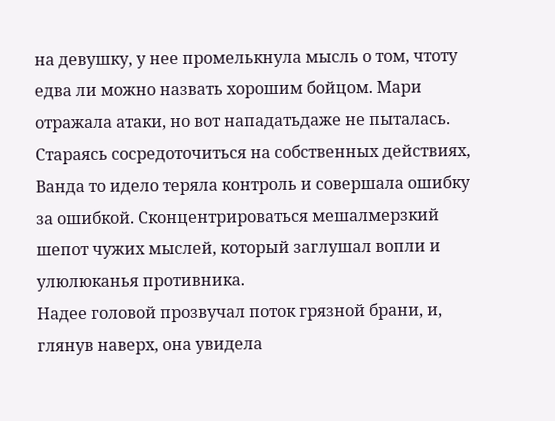на девушку, у нее промелькнула мысль о том, чтоту едва ли можно назвать хорошим бойцом. Мари отражала атаки, но вот нападатьдаже не пыталась. Стараясь сосредоточиться на собственных действиях, Ванда то идело теряла контроль и совершала ошибку за ошибкой. Сконцентрироваться мешалмерзкий шепот чужих мыслей, который заглушал вопли и улюлюканья противника.
Надее головой прозвучал поток грязной брани, и, глянув наверх, она увидела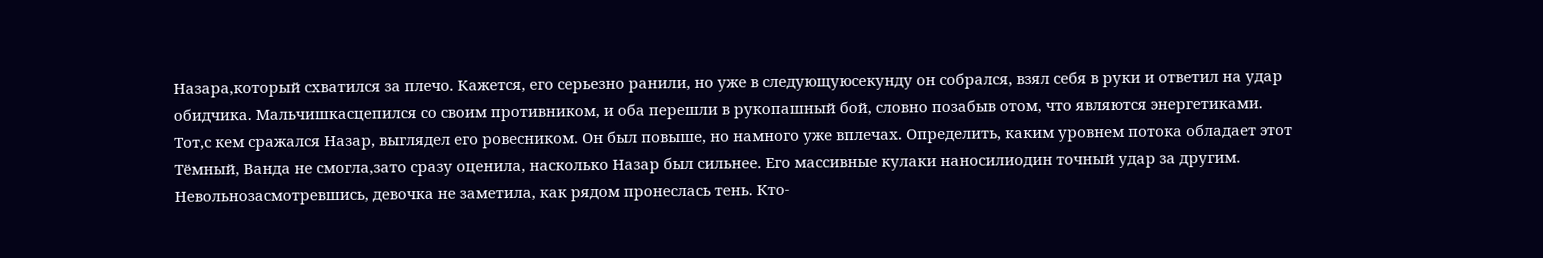Назара,который схватился за плечо. Кажется, его серьезно ранили, но уже в следующуюсекунду он собрался, взял себя в руки и ответил на удар обидчика. Мальчишкасцепился со своим противником, и оба перешли в рукопашный бой, словно позабыв отом, что являются энергетиками.
Тот,с кем сражался Назар, выглядел его ровесником. Он был повыше, но намного уже вплечах. Определить, каким уровнем потока обладает этот Тёмный, Ванда не смогла,зато сразу оценила, насколько Назар был сильнее. Его массивные кулаки наносилиодин точный удар за другим.
Невольнозасмотревшись, девочка не заметила, как рядом пронеслась тень. Кто-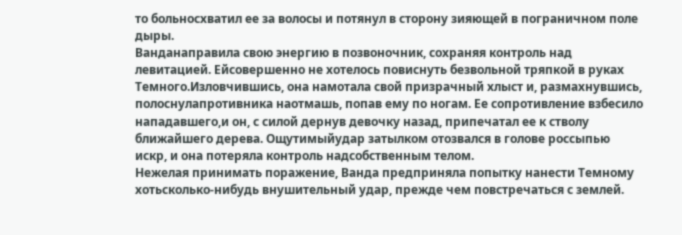то больносхватил ее за волосы и потянул в сторону зияющей в пограничном поле дыры.
Ванданаправила свою энергию в позвоночник, сохраняя контроль над левитацией. Ейсовершенно не хотелось повиснуть безвольной тряпкой в руках Темного.Изловчившись, она намотала свой призрачный хлыст и, размахнувшись, полоснулапротивника наотмашь, попав ему по ногам. Ее сопротивление взбесило нападавшего,и он, с силой дернув девочку назад, припечатал ее к стволу ближайшего дерева. Ощутимыйудар затылком отозвался в голове россыпью искр, и она потеряла контроль надсобственным телом.
Нежелая принимать поражение, Ванда предприняла попытку нанести Темному хотьсколько-нибудь внушительный удар, прежде чем повстречаться с землей.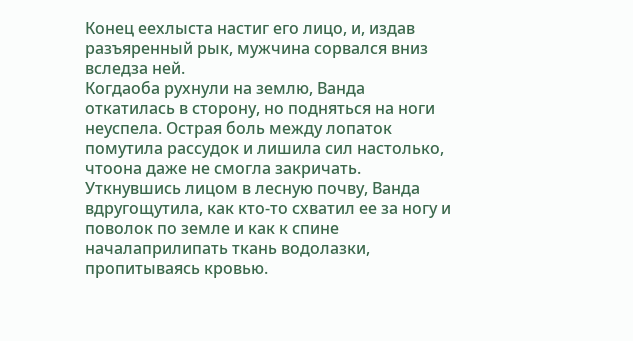Конец еехлыста настиг его лицо, и, издав разъяренный рык, мужчина сорвался вниз вследза ней.
Когдаоба рухнули на землю, Ванда откатилась в сторону, но подняться на ноги неуспела. Острая боль между лопаток помутила рассудок и лишила сил настолько, чтоона даже не смогла закричать. Уткнувшись лицом в лесную почву, Ванда вдругощутила, как кто-то схватил ее за ногу и поволок по земле и как к спине началаприлипать ткань водолазки, пропитываясь кровью.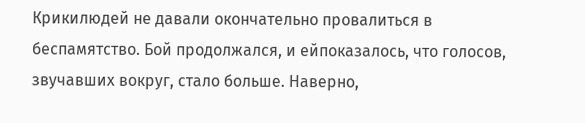Крикилюдей не давали окончательно провалиться в беспамятство. Бой продолжался, и ейпоказалось, что голосов, звучавших вокруг, стало больше. Наверно,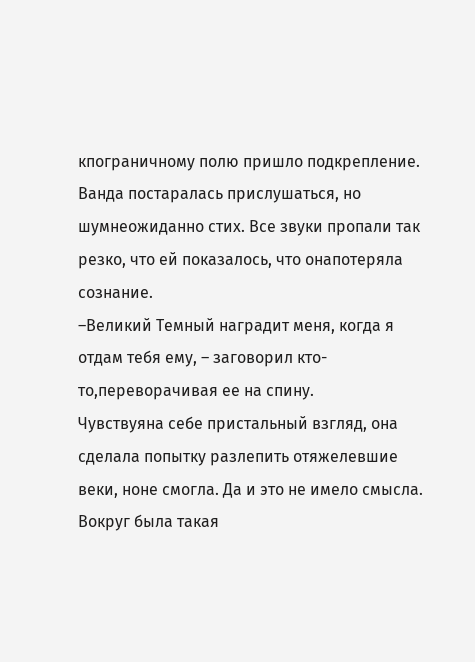кпограничному полю пришло подкрепление. Ванда постаралась прислушаться, но шумнеожиданно стих. Все звуки пропали так резко, что ей показалось, что онапотеряла сознание.
–Великий Темный наградит меня, когда я отдам тебя ему, – заговорил кто-то,переворачивая ее на спину.
Чувствуяна себе пристальный взгляд, она сделала попытку разлепить отяжелевшие веки, ноне смогла. Да и это не имело смысла. Вокруг была такая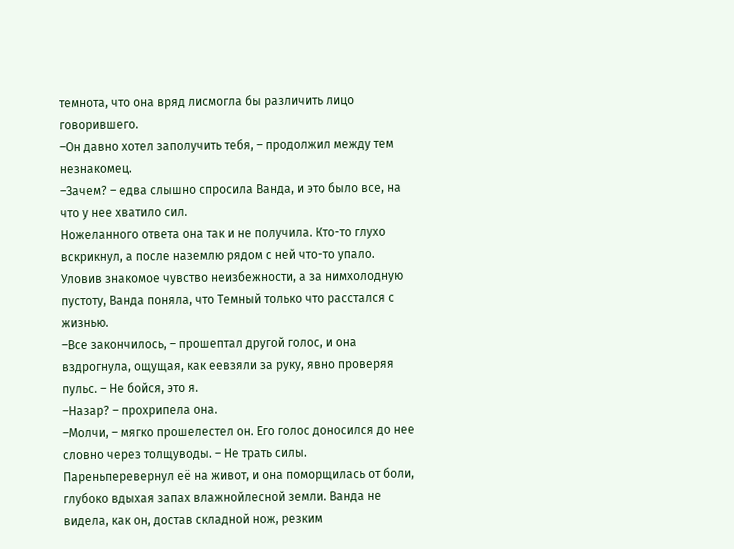темнота, что она вряд лисмогла бы различить лицо говорившего.
–Он давно хотел заполучить тебя, – продолжил между тем незнакомец.
–Зачем? – едва слышно спросила Ванда, и это было все, на что у нее хватило сил.
Ножеланного ответа она так и не получила. Кто-то глухо вскрикнул, а после наземлю рядом с ней что-то упало. Уловив знакомое чувство неизбежности, а за нимхолодную пустоту, Ванда поняла, что Темный только что расстался с жизнью.
–Все закончилось, – прошептал другой голос, и она вздрогнула, ощущая, как еевзяли за руку, явно проверяя пульс. – Не бойся, это я.
–Назар? – прохрипела она.
–Молчи, – мягко прошелестел он. Его голос доносился до нее словно через толщуводы. – Не трать силы.
Пареньперевернул её на живот, и она поморщилась от боли, глубоко вдыхая запах влажнойлесной земли. Ванда не видела, как он, достав складной нож, резким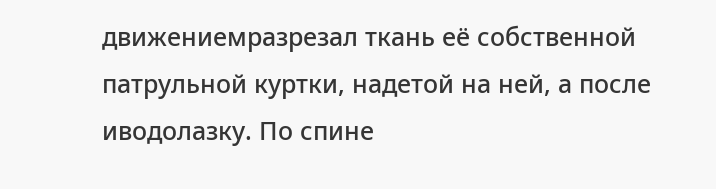движениемразрезал ткань её собственной патрульной куртки, надетой на ней, а после иводолазку. По спине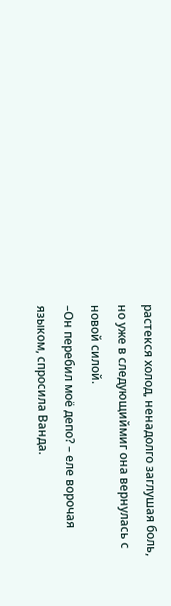растекся холод, ненадолго заглушая боль, но уже в следующиймиг она вернулась с новой силой.
–Он перебил моё депо? – еле ворочая языком, спросила Ванда.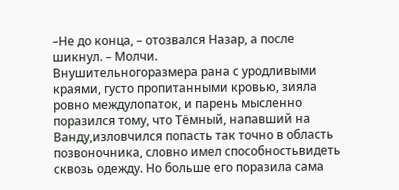–Не до конца, – отозвался Назар, а после шикнул. – Молчи.
Внушительногоразмера рана с уродливыми краями, густо пропитанными кровью, зияла ровно междулопаток, и парень мысленно поразился тому, что Тёмный, напавший на Ванду,изловчился попасть так точно в область позвоночника, словно имел способностьвидеть сквозь одежду. Но больше его поразила сама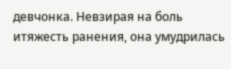девчонка. Невзирая на боль итяжесть ранения, она умудрилась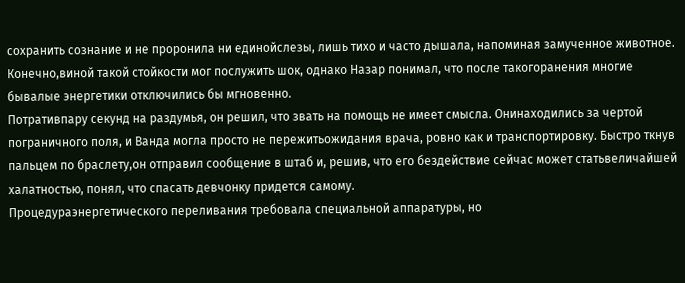сохранить сознание и не проронила ни единойслезы, лишь тихо и часто дышала, напоминая замученное животное.
Конечно,виной такой стойкости мог послужить шок, однако Назар понимал, что после такогоранения многие бывалые энергетики отключились бы мгновенно.
Потративпару секунд на раздумья, он решил, что звать на помощь не имеет смысла. Онинаходились за чертой пограничного поля, и Ванда могла просто не пережитьожидания врача, ровно как и транспортировку. Быстро ткнув пальцем по браслету,он отправил сообщение в штаб и, решив, что его бездействие сейчас может статьвеличайшей халатностью, понял, что спасать девчонку придется самому.
Процедураэнергетического переливания требовала специальной аппаратуры, но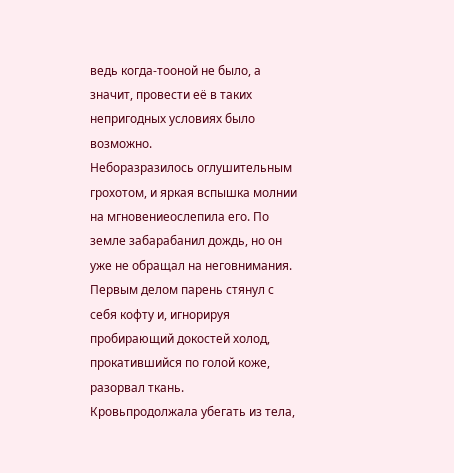ведь когда-тооной не было, а значит, провести её в таких непригодных условиях было возможно.
Неборазразилось оглушительным грохотом, и яркая вспышка молнии на мгновениеослепила его. По земле забарабанил дождь, но он уже не обращал на неговнимания. Первым делом парень стянул с себя кофту и, игнорируя пробирающий докостей холод, прокатившийся по голой коже, разорвал ткань.
Кровьпродолжала убегать из тела,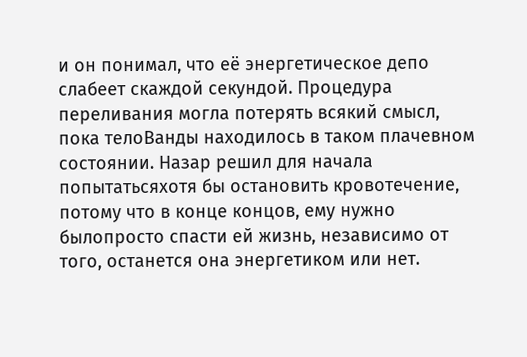и он понимал, что её энергетическое депо слабеет скаждой секундой. Процедура переливания могла потерять всякий смысл, пока телоВанды находилось в таком плачевном состоянии. Назар решил для начала попытатьсяхотя бы остановить кровотечение, потому что в конце концов, ему нужно былопросто спасти ей жизнь, независимо от того, останется она энергетиком или нет.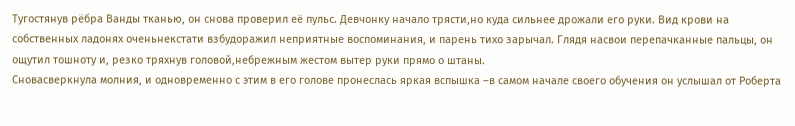Тугостянув рёбра Ванды тканью, он снова проверил её пульс. Девчонку начало трясти,но куда сильнее дрожали его руки. Вид крови на собственных ладонях оченьнекстати взбудоражил неприятные воспоминания, и парень тихо зарычал. Глядя насвои перепачканные пальцы, он ощутил тошноту и, резко тряхнув головой,небрежным жестом вытер руки прямо о штаны.
Сновасверкнула молния, и одновременно с этим в его голове пронеслась яркая вспышка –в самом начале своего обучения он услышал от Роберта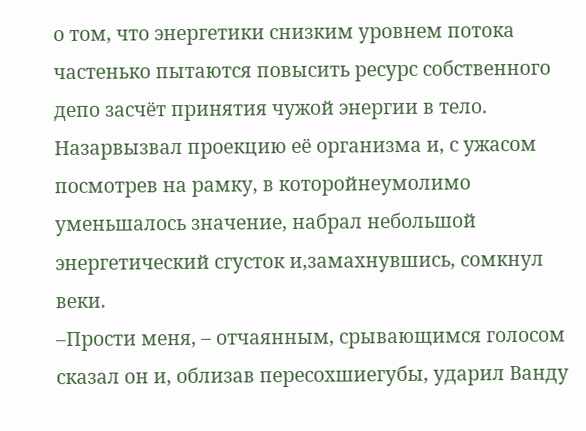о том, что энергетики снизким уровнем потока частенько пытаются повысить ресурс собственного депо засчёт принятия чужой энергии в тело.
Назарвызвал проекцию её организма и, с ужасом посмотрев на рамку, в которойнеумолимо уменьшалось значение, набрал небольшой энергетический сгусток и,замахнувшись, сомкнул веки.
–Прости меня, – отчаянным, срывающимся голосом сказал он и, облизав пересохшиегубы, ударил Ванду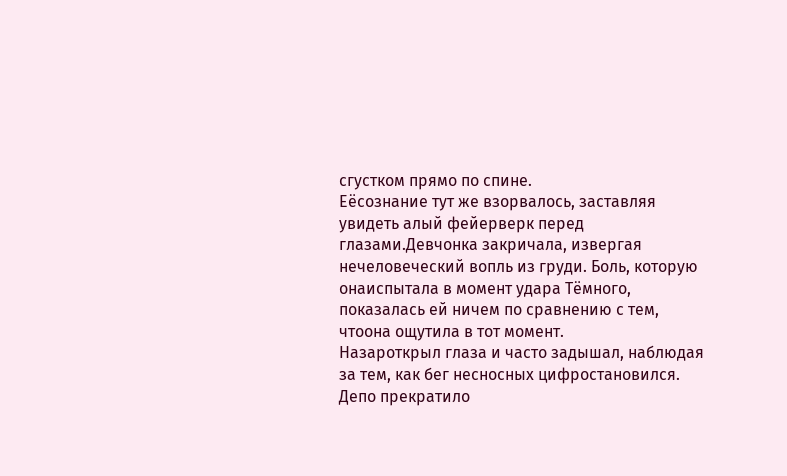сгустком прямо по спине.
Еёсознание тут же взорвалось, заставляя увидеть алый фейерверк перед глазами.Девчонка закричала, извергая нечеловеческий вопль из груди. Боль, которую онаиспытала в момент удара Тёмного, показалась ей ничем по сравнению с тем, чтоона ощутила в тот момент.
Назароткрыл глаза и часто задышал, наблюдая за тем, как бег несносных цифростановился. Депо прекратило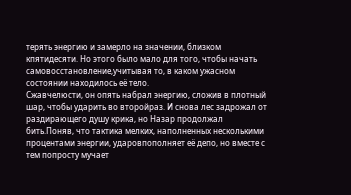терять энергию и замерло на значении, близком кпятидесяти. Но этого было мало для того, чтобы начать самовосстановление,учитывая то, в каком ужасном состоянии находилось её тело.
Сжавчелюсти, он опять набрал энергию, сложив в плотный шар, чтобы ударить во второйраз. И снова лес задрожал от раздирающего душу крика, но Назар продолжал бить.Поняв, что тактика мелких, наполненных несколькими процентами энергии, ударовпополняет её депо, но вместе с тем попросту мучает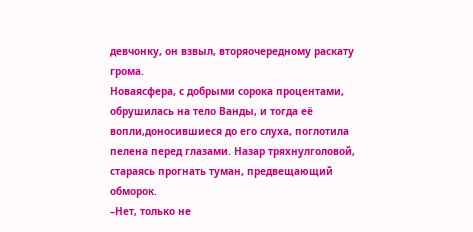девчонку, он взвыл, вторяочередному раскату грома.
Новаясфера, с добрыми сорока процентами, обрушилась на тело Ванды, и тогда её вопли,доносившиеся до его слуха, поглотила пелена перед глазами. Назар тряхнулголовой, стараясь прогнать туман, предвещающий обморок.
–Нет, только не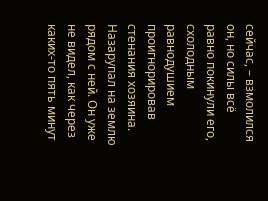сейчас, – взмолился он, но силы всё равно покинули его, схолодным равнодушием проигнорировав стенания хозяина.
Назарупал на землю рядом с ней. Он уже не видел, как через каких-то пять минут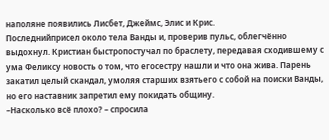наполяне появились Лисбет, Джеймс, Элис и Крис.
Последнийприсел около тела Ванды и, проверив пульс, облегчённо выдохнул. Кристиан быстропостучал по браслету, передавая сходившему с ума Феликсу новость о том, что егосестру нашли и что она жива. Парень закатил целый скандал, умоляя старших взятьего с собой на поиски Ванды, но его наставник запретил ему покидать общину.
–Насколько всё плохо? – спросила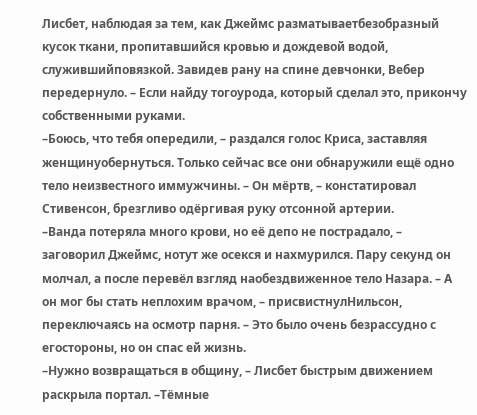Лисбет, наблюдая за тем, как Джеймс разматываетбезобразный кусок ткани, пропитавшийся кровью и дождевой водой, служившийповязкой. Завидев рану на спине девчонки, Вебер передернуло. – Если найду тогоурода, который сделал это, прикончу собственными руками.
–Боюсь, что тебя опередили, – раздался голос Криса, заставляя женщинуобернуться. Только сейчас все они обнаружили ещё одно тело неизвестного иммужчины. – Он мёртв, – констатировал Стивенсон, брезгливо одёргивая руку отсонной артерии.
–Ванда потеряла много крови, но её депо не пострадало, – заговорил Джеймс, нотут же осекся и нахмурился. Пару секунд он молчал, а после перевёл взгляд наобездвиженное тело Назара. – А он мог бы стать неплохим врачом, – присвистнулНильсон, переключаясь на осмотр парня. – Это было очень безрассудно с егостороны, но он спас ей жизнь.
–Нужно возвращаться в общину, – Лисбет быстрым движением раскрыла портал. –Тёмные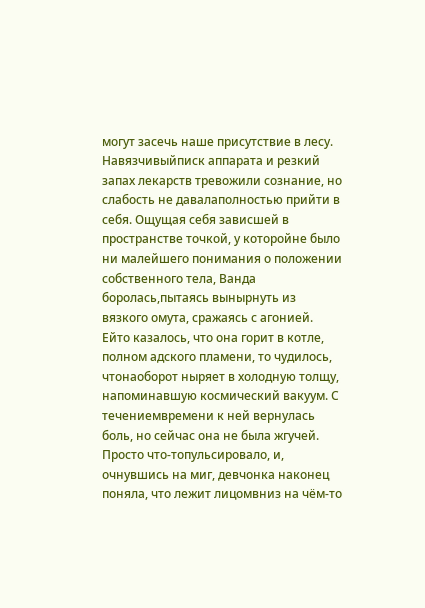могут засечь наше присутствие в лесу.
Навязчивыйписк аппарата и резкий запах лекарств тревожили сознание, но слабость не давалаполностью прийти в себя. Ощущая себя зависшей в пространстве точкой, у которойне было ни малейшего понимания о положении собственного тела, Ванда боролась,пытаясь вынырнуть из вязкого омута, сражаясь с агонией.
Ейто казалось, что она горит в котле, полном адского пламени, то чудилось, чтонаоборот ныряет в холодную толщу, напоминавшую космический вакуум. С течениемвремени к ней вернулась боль, но сейчас она не была жгучей. Просто что-топульсировало, и, очнувшись на миг, девчонка наконец поняла, что лежит лицомвниз на чём-то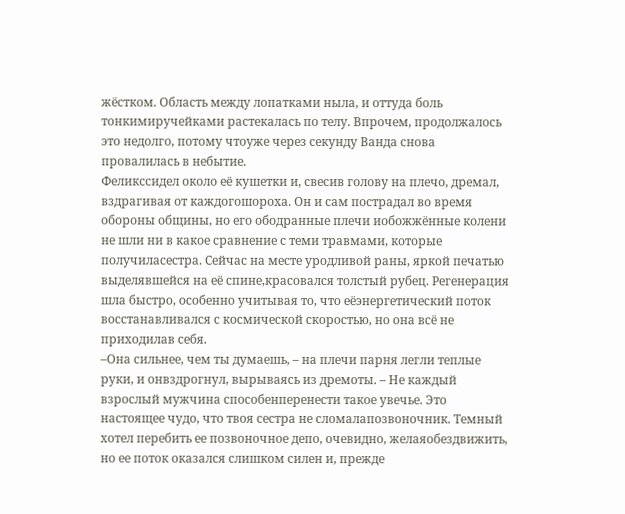жёстком. Область между лопатками ныла, и оттуда боль тонкимиручейками растекалась по телу. Впрочем, продолжалось это недолго, потому чтоуже через секунду Ванда снова провалилась в небытие.
Феликссидел около её кушетки и, свесив голову на плечо, дремал, вздрагивая от каждогошороха. Он и сам пострадал во время обороны общины, но его ободранные плечи иобожжённые колени не шли ни в какое сравнение с теми травмами, которые получиласестра. Сейчас на месте уродливой раны, яркой печатью выделявшейся на её спине,красовался толстый рубец. Регенерация шла быстро, особенно учитывая то, что еёэнергетический поток восстанавливался с космической скоростью, но она всё не приходилав себя.
–Она сильнее, чем ты думаешь, – на плечи парня легли теплые руки, и онвздрогнул, вырываясь из дремоты. – Не каждый взрослый мужчина способенперенести такое увечье. Это настоящее чудо, что твоя сестра не сломалапозвоночник. Темный хотел перебить ее позвоночное депо, очевидно, желаяобездвижить, но ее поток оказался слишком силен и, прежде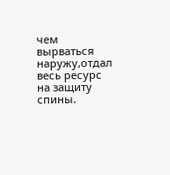чем вырваться наружу,отдал весь ресурс на защиту спины.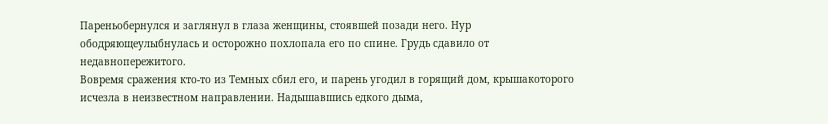Пареньобернулся и заглянул в глаза женщины, стоявшей позади него. Нур ободряющеулыбнулась и осторожно похлопала его по спине. Грудь сдавило от недавнопережитого.
Вовремя сражения кто-то из Темных сбил его, и парень угодил в горящий дом, крышакоторого исчезла в неизвестном направлении. Надышавшись едкого дыма,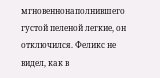мгновеннонаполнившего густой пеленой легкие, он отключился. Феликс не видел, как в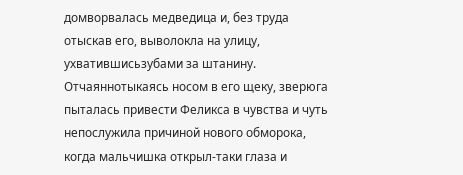домворвалась медведица и, без труда отыскав его, выволокла на улицу, ухватившисьзубами за штанину.
Отчаяннотыкаясь носом в его щеку, зверюга пыталась привести Феликса в чувства и чуть непослужила причиной нового обморока, когда мальчишка открыл-таки глаза и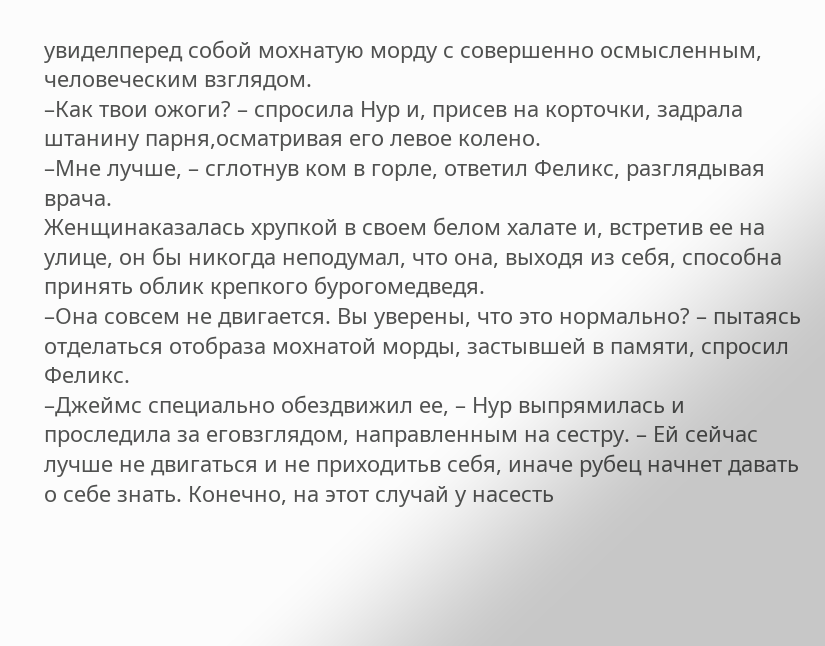увиделперед собой мохнатую морду с совершенно осмысленным, человеческим взглядом.
–Как твои ожоги? – спросила Нур и, присев на корточки, задрала штанину парня,осматривая его левое колено.
–Мне лучше, – сглотнув ком в горле, ответил Феликс, разглядывая врача.
Женщинаказалась хрупкой в своем белом халате и, встретив ее на улице, он бы никогда неподумал, что она, выходя из себя, способна принять облик крепкого бурогомедведя.
–Она совсем не двигается. Вы уверены, что это нормально? – пытаясь отделаться отобраза мохнатой морды, застывшей в памяти, спросил Феликс.
–Джеймс специально обездвижил ее, – Нур выпрямилась и проследила за еговзглядом, направленным на сестру. – Ей сейчас лучше не двигаться и не приходитьв себя, иначе рубец начнет давать о себе знать. Конечно, на этот случай у насесть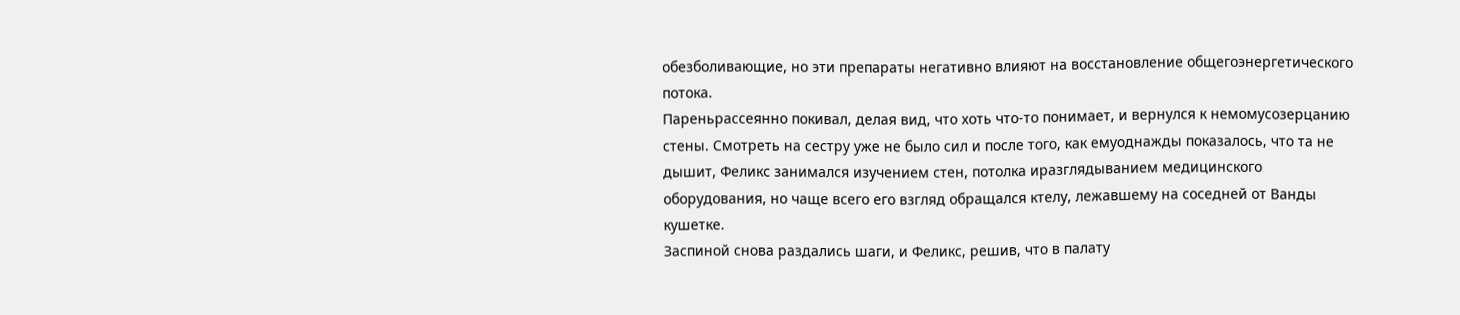обезболивающие, но эти препараты негативно влияют на восстановление общегоэнергетического потока.
Пареньрассеянно покивал, делая вид, что хоть что-то понимает, и вернулся к немомусозерцанию стены. Смотреть на сестру уже не было сил и после того, как емуоднажды показалось, что та не дышит, Феликс занимался изучением стен, потолка иразглядыванием медицинского оборудования, но чаще всего его взгляд обращался ктелу, лежавшему на соседней от Ванды кушетке.
Заспиной снова раздались шаги, и Феликс, решив, что в палату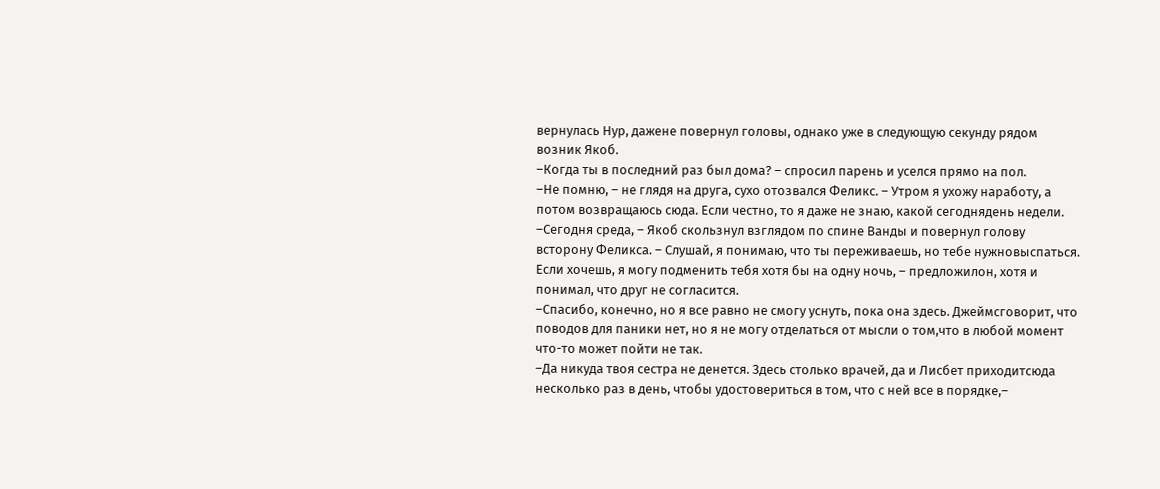вернулась Нур, дажене повернул головы, однако уже в следующую секунду рядом возник Якоб.
–Когда ты в последний раз был дома? – спросил парень и уселся прямо на пол.
–Не помню, – не глядя на друга, сухо отозвался Феликс. – Утром я ухожу наработу, а потом возвращаюсь сюда. Если честно, то я даже не знаю, какой сегоднядень недели.
–Сегодня среда, – Якоб скользнул взглядом по спине Ванды и повернул голову всторону Феликса. – Слушай, я понимаю, что ты переживаешь, но тебе нужновыспаться. Если хочешь, я могу подменить тебя хотя бы на одну ночь, – предложилон, хотя и понимал, что друг не согласится.
–Спасибо, конечно, но я все равно не смогу уснуть, пока она здесь. Джеймсговорит, что поводов для паники нет, но я не могу отделаться от мысли о том,что в любой момент что-то может пойти не так.
–Да никуда твоя сестра не денется. Здесь столько врачей, да и Лисбет приходитсюда несколько раз в день, чтобы удостовериться в том, что с ней все в порядке,–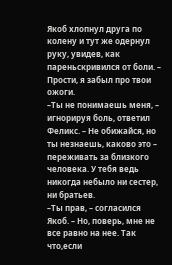Якоб хлопнул друга по колену и тут же одернул руку, увидев, как пареньскривился от боли. – Прости, я забыл про твои ожоги.
–Ты не понимаешь меня, – игнорируя боль, ответил Феликс. – Не обижайся, но ты незнаешь, каково это – переживать за близкого человека. У тебя ведь никогда небыло ни сестер, ни братьев.
–Ты прав, – согласился Якоб. – Но, поверь, мне не все равно на нее. Так что,если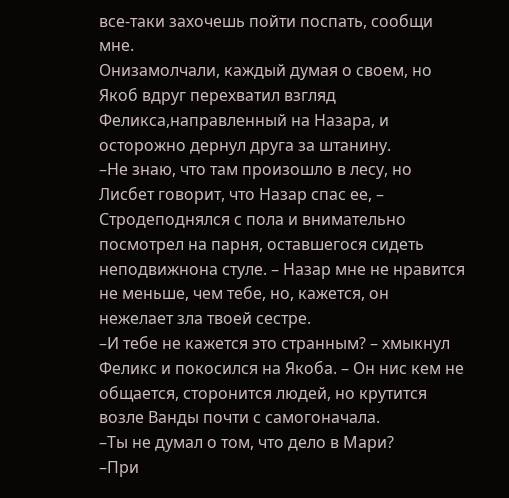все-таки захочешь пойти поспать, сообщи мне.
Онизамолчали, каждый думая о своем, но Якоб вдруг перехватил взгляд Феликса,направленный на Назара, и осторожно дернул друга за штанину.
–Не знаю, что там произошло в лесу, но Лисбет говорит, что Назар спас ее, – Стродеподнялся с пола и внимательно посмотрел на парня, оставшегося сидеть неподвижнона стуле. – Назар мне не нравится не меньше, чем тебе, но, кажется, он нежелает зла твоей сестре.
–И тебе не кажется это странным? – хмыкнул Феликс и покосился на Якоба. – Он нис кем не общается, сторонится людей, но крутится возле Ванды почти с самогоначала.
–Ты не думал о том, что дело в Мари?
–При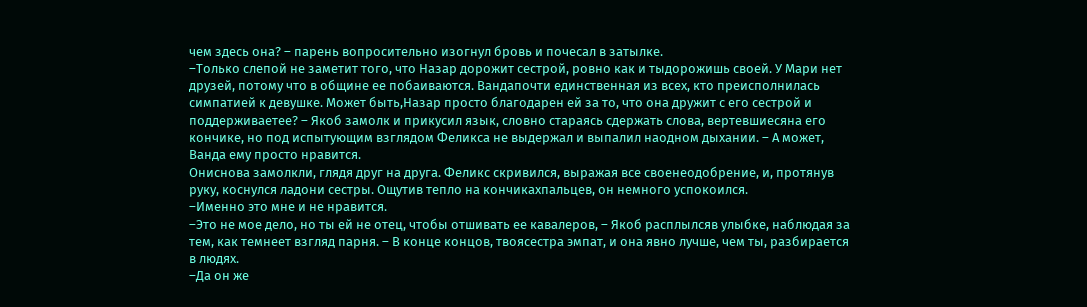чем здесь она? – парень вопросительно изогнул бровь и почесал в затылке.
–Только слепой не заметит того, что Назар дорожит сестрой, ровно как и тыдорожишь своей. У Мари нет друзей, потому что в общине ее побаиваются. Вандапочти единственная из всех, кто преисполнилась симпатией к девушке. Может быть,Назар просто благодарен ей за то, что она дружит с его сестрой и поддерживаетее? – Якоб замолк и прикусил язык, словно стараясь сдержать слова, вертевшиесяна его кончике, но под испытующим взглядом Феликса не выдержал и выпалил наодном дыхании. – А может, Ванда ему просто нравится.
Ониснова замолкли, глядя друг на друга. Феликс скривился, выражая все своенеодобрение, и, протянув руку, коснулся ладони сестры. Ощутив тепло на кончикахпальцев, он немного успокоился.
–Именно это мне и не нравится.
–Это не мое дело, но ты ей не отец, чтобы отшивать ее кавалеров, – Якоб расплылсяв улыбке, наблюдая за тем, как темнеет взгляд парня. – В конце концов, твоясестра эмпат, и она явно лучше, чем ты, разбирается в людях.
–Да он же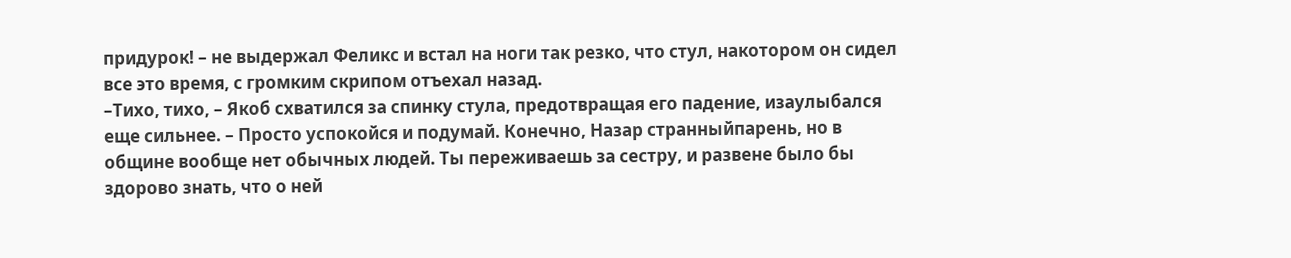придурок! – не выдержал Феликс и встал на ноги так резко, что стул, накотором он сидел все это время, с громким скрипом отъехал назад.
–Тихо, тихо, – Якоб схватился за спинку стула, предотвращая его падение, изаулыбался еще сильнее. – Просто успокойся и подумай. Конечно, Назар странныйпарень, но в общине вообще нет обычных людей. Ты переживаешь за сестру, и развене было бы здорово знать, что о ней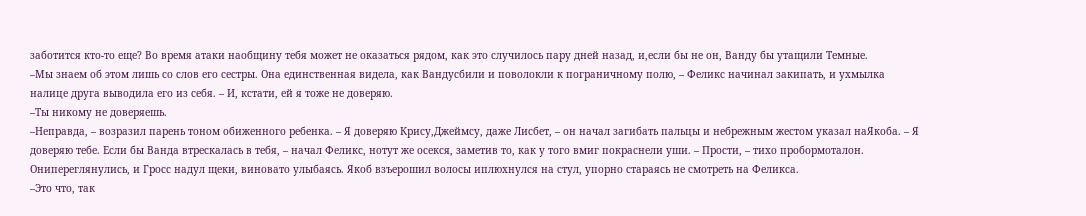заботится кто-то еще? Во время атаки наобщину тебя может не оказаться рядом, как это случилось пару дней назад, и,если бы не он, Ванду бы утащили Темные.
–Мы знаем об этом лишь со слов его сестры. Она единственная видела, как Вандусбили и поволокли к пограничному полю, – Феликс начинал закипать, и ухмылка налице друга выводила его из себя. – И, кстати, ей я тоже не доверяю.
–Ты никому не доверяешь.
–Неправда, – возразил парень тоном обиженного ребенка. – Я доверяю Крису,Джеймсу, даже Лисбет, – он начал загибать пальцы и небрежным жестом указал наЯкоба. – Я доверяю тебе. Если бы Ванда втрескалась в тебя, – начал Феликс, нотут же осекся, заметив то, как у того вмиг покраснели уши. – Прости, – тихо пробормоталон.
Онипереглянулись, и Гросс надул щеки, виновато улыбаясь. Якоб взъерошил волосы иплюхнулся на стул, упорно стараясь не смотреть на Феликса.
–Это что, так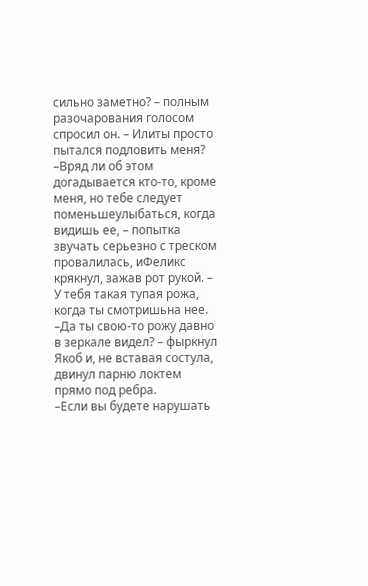сильно заметно? – полным разочарования голосом спросил он. – Илиты просто пытался подловить меня?
–Вряд ли об этом догадывается кто-то, кроме меня, но тебе следует поменьшеулыбаться, когда видишь ее, – попытка звучать серьезно с треском провалилась, иФеликс крякнул, зажав рот рукой. – У тебя такая тупая рожа, когда ты смотришьна нее.
–Да ты свою-то рожу давно в зеркале видел? – фыркнул Якоб и, не вставая состула, двинул парню локтем прямо под ребра.
–Если вы будете нарушать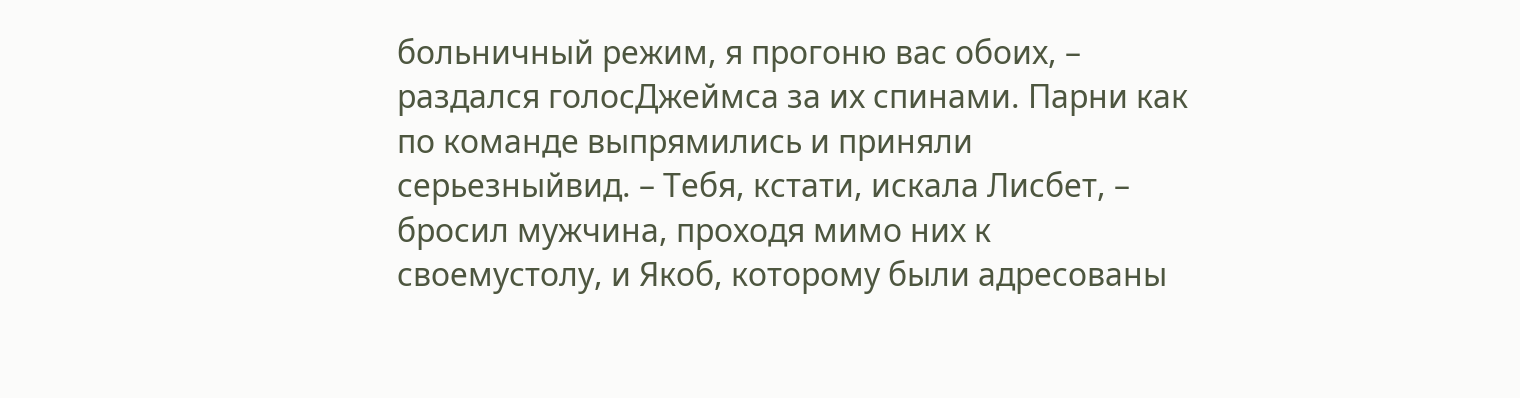больничный режим, я прогоню вас обоих, – раздался голосДжеймса за их спинами. Парни как по команде выпрямились и приняли серьезныйвид. – Тебя, кстати, искала Лисбет, – бросил мужчина, проходя мимо них к своемустолу, и Якоб, которому были адресованы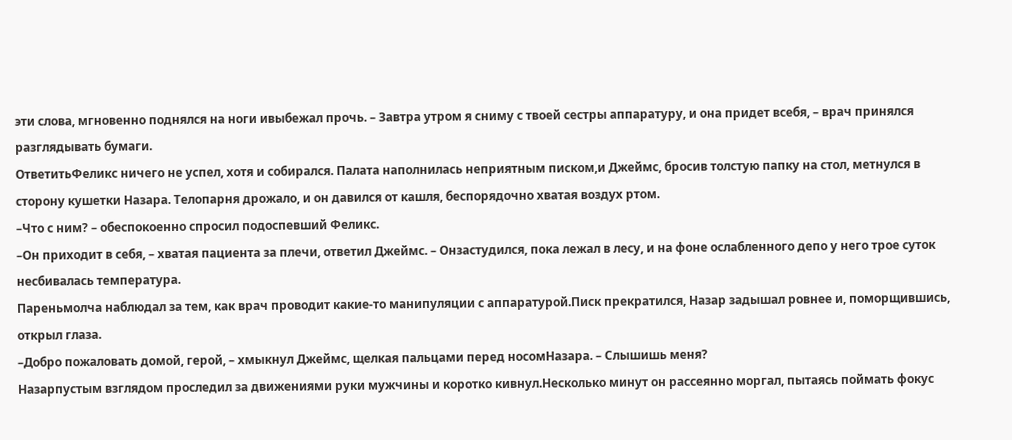эти слова, мгновенно поднялся на ноги ивыбежал прочь. – Завтра утром я сниму с твоей сестры аппаратуру, и она придет всебя, – врач принялся разглядывать бумаги.
ОтветитьФеликс ничего не успел, хотя и собирался. Палата наполнилась неприятным писком,и Джеймс, бросив толстую папку на стол, метнулся в сторону кушетки Назара. Телопарня дрожало, и он давился от кашля, беспорядочно хватая воздух ртом.
–Что с ним? – обеспокоенно спросил подоспевший Феликс.
–Он приходит в себя, – хватая пациента за плечи, ответил Джеймс. – Онзастудился, пока лежал в лесу, и на фоне ослабленного депо у него трое суток несбивалась температура.
Пареньмолча наблюдал за тем, как врач проводит какие-то манипуляции с аппаратурой.Писк прекратился, Назар задышал ровнее и, поморщившись, открыл глаза.
–Добро пожаловать домой, герой, – хмыкнул Джеймс, щелкая пальцами перед носомНазара. – Слышишь меня?
Назарпустым взглядом проследил за движениями руки мужчины и коротко кивнул.Несколько минут он рассеянно моргал, пытаясь поймать фокус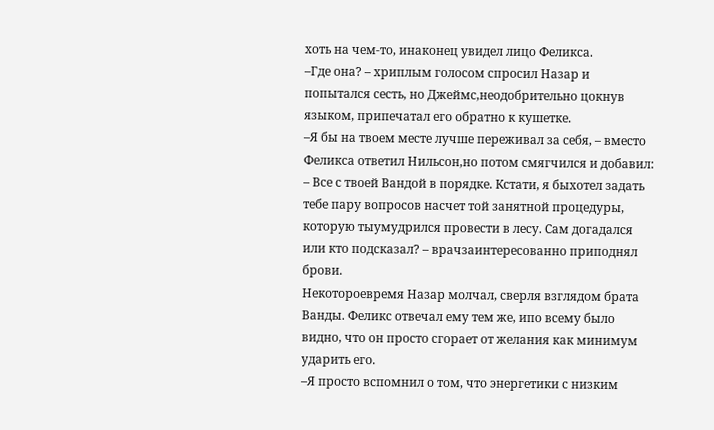хоть на чем-то, инаконец увидел лицо Феликса.
–Где она? – хриплым голосом спросил Назар и попытался сесть, но Джеймс,неодобрительно цокнув языком, припечатал его обратно к кушетке.
–Я бы на твоем месте лучше переживал за себя, – вместо Феликса ответил Нильсон,но потом смягчился и добавил: – Все с твоей Вандой в порядке. Кстати, я быхотел задать тебе пару вопросов насчет той занятной процедуры, которую тыумудрился провести в лесу. Сам догадался или кто подсказал? – врачзаинтересованно приподнял брови.
Некотороевремя Назар молчал, сверля взглядом брата Ванды. Феликс отвечал ему тем же, ипо всему было видно, что он просто сгорает от желания как минимум ударить его.
–Я просто вспомнил о том, что энергетики с низким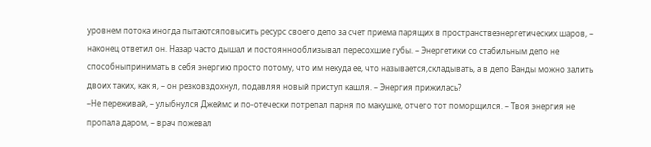уровнем потока иногда пытаютсяповысить ресурс своего депо за счет приема парящих в пространствеэнергетических шаров, – наконец ответил он. Назар часто дышал и постояннооблизывал пересохшие губы. – Энергетики со стабильным депо не способныпринимать в себя энергию просто потому, что им некуда ее, что называется,складывать, а в депо Ванды можно залить двоих таких, как я, – он резковздохнул, подавляя новый приступ кашля. – Энергия прижилась?
–Не переживай, – улыбнулся Джеймс и по-отечески потрепал парня по макушке, отчего тот поморщился. – Твоя энергия не пропала даром, – врач пожевал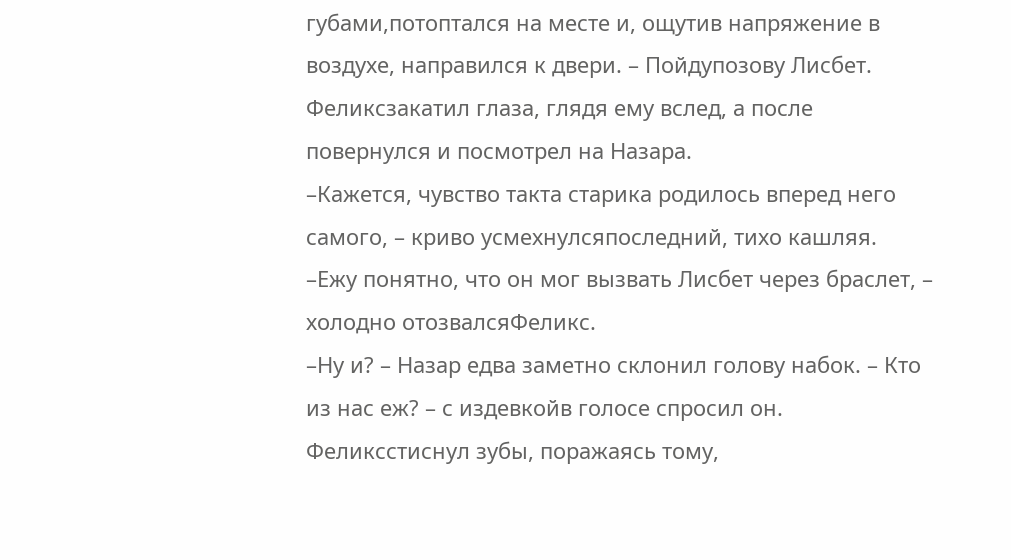губами,потоптался на месте и, ощутив напряжение в воздухе, направился к двери. – Пойдупозову Лисбет.
Феликсзакатил глаза, глядя ему вслед, а после повернулся и посмотрел на Назара.
–Кажется, чувство такта старика родилось вперед него самого, – криво усмехнулсяпоследний, тихо кашляя.
–Ежу понятно, что он мог вызвать Лисбет через браслет, – холодно отозвалсяФеликс.
–Ну и? – Назар едва заметно склонил голову набок. – Кто из нас еж? – с издевкойв голосе спросил он.
Феликсстиснул зубы, поражаясь тому,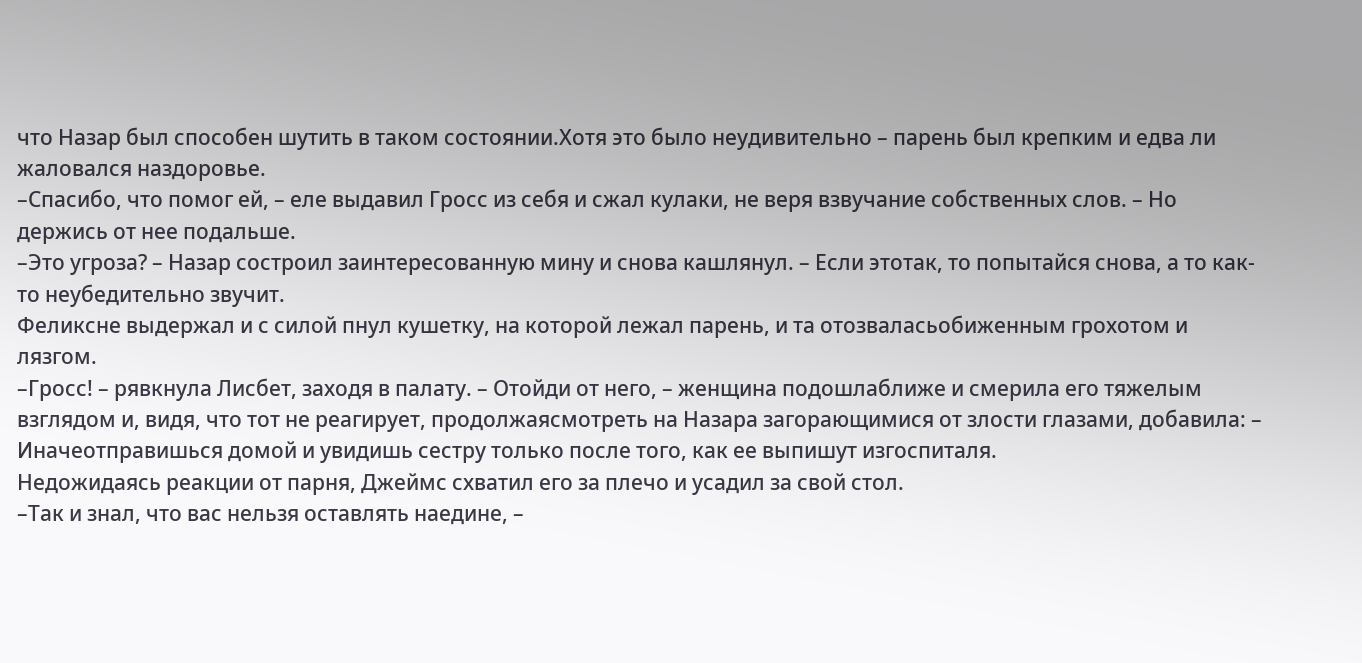что Назар был способен шутить в таком состоянии.Хотя это было неудивительно – парень был крепким и едва ли жаловался наздоровье.
–Спасибо, что помог ей, – еле выдавил Гросс из себя и сжал кулаки, не веря взвучание собственных слов. – Но держись от нее подальше.
–Это угроза? – Назар состроил заинтересованную мину и снова кашлянул. – Если этотак, то попытайся снова, а то как-то неубедительно звучит.
Феликсне выдержал и с силой пнул кушетку, на которой лежал парень, и та отозваласьобиженным грохотом и лязгом.
–Гросс! – рявкнула Лисбет, заходя в палату. – Отойди от него, – женщина подошлаближе и смерила его тяжелым взглядом и, видя, что тот не реагирует, продолжаясмотреть на Назара загорающимися от злости глазами, добавила: – Иначеотправишься домой и увидишь сестру только после того, как ее выпишут изгоспиталя.
Недожидаясь реакции от парня, Джеймс схватил его за плечо и усадил за свой стол.
–Так и знал, что вас нельзя оставлять наедине, –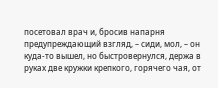посетовал врач и, бросив напарня предупреждающий взгляд, – сиди, мол, – он куда-то вышел, но быстровернулся, держа в руках две кружки крепкого, горячего чая, от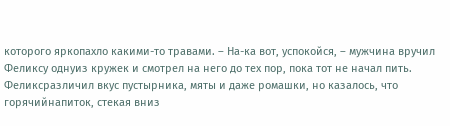которого яркопахло какими-то травами. – На-ка вот, успокойся, – мужчина вручил Феликсу однуиз кружек и смотрел на него до тех пор, пока тот не начал пить.
Феликсразличил вкус пустырника, мяты и даже ромашки, но казалось, что горячийнапиток, стекая вниз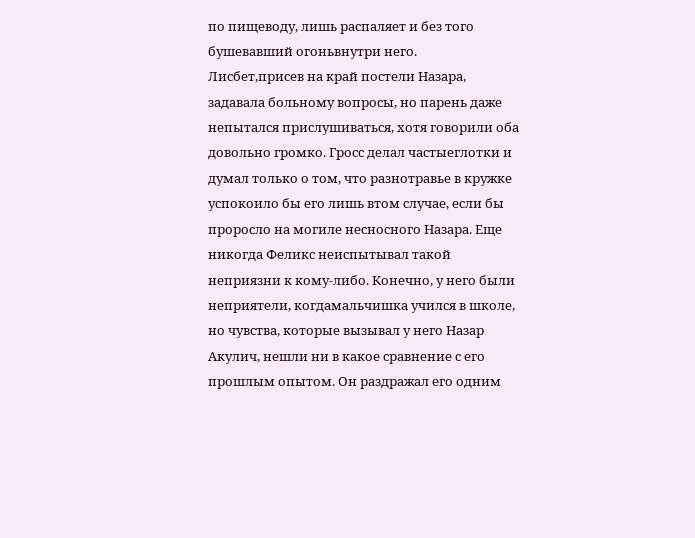по пищеводу, лишь распаляет и без того бушевавший огоньвнутри него.
Лисбет,присев на край постели Назара, задавала больному вопросы, но парень даже непытался прислушиваться, хотя говорили оба довольно громко. Гросс делал частыеглотки и думал только о том, что разнотравье в кружке успокоило бы его лишь втом случае, если бы проросло на могиле несносного Назара. Еще никогда Феликс неиспытывал такой неприязни к кому-либо. Конечно, у него были неприятели, когдамальчишка учился в школе, но чувства, которые вызывал у него Назар Акулич, нешли ни в какое сравнение с его прошлым опытом. Он раздражал его одним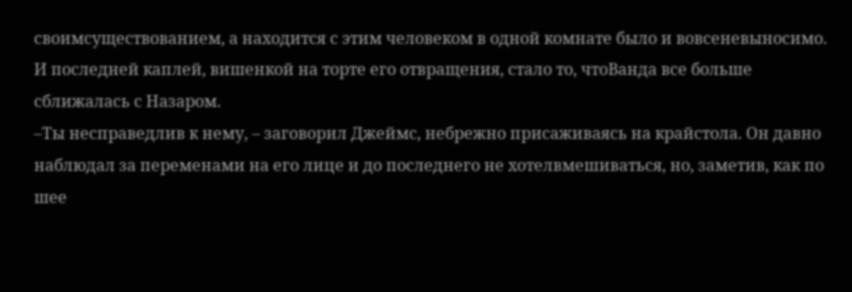своимсуществованием, а находится с этим человеком в одной комнате было и вовсеневыносимо. И последней каплей, вишенкой на торте его отвращения, стало то, чтоВанда все больше сближалась с Назаром.
–Ты несправедлив к нему, – заговорил Джеймс, небрежно присаживаясь на крайстола. Он давно наблюдал за переменами на его лице и до последнего не хотелвмешиваться, но, заметив, как по шее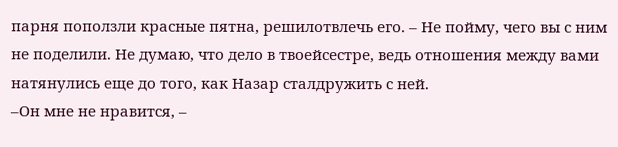парня поползли красные пятна, решилотвлечь его. – Не пойму, чего вы с ним не поделили. Не думаю, что дело в твоейсестре, ведь отношения между вами натянулись еще до того, как Назар сталдружить с ней.
–Он мне не нравится, –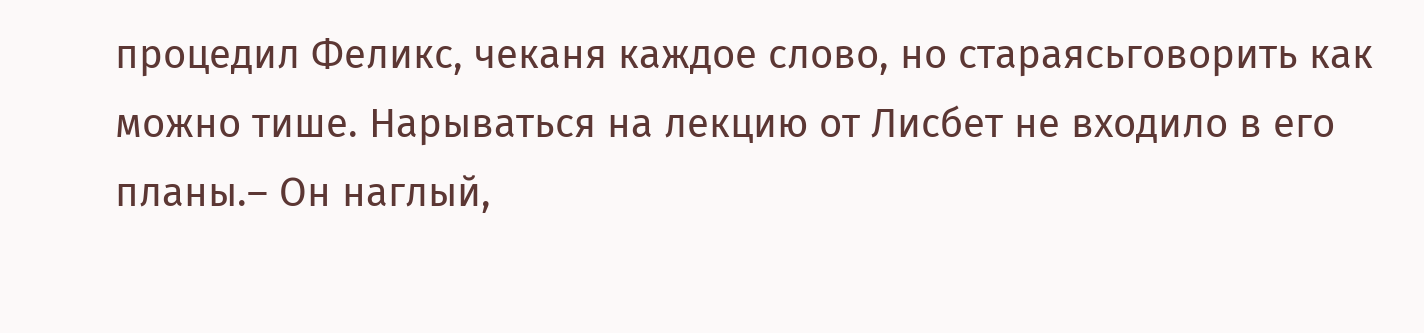процедил Феликс, чеканя каждое слово, но стараясьговорить как можно тише. Нарываться на лекцию от Лисбет не входило в его планы.– Он наглый,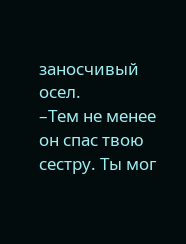заносчивый осел.
–Тем не менее он спас твою сестру. Ты мог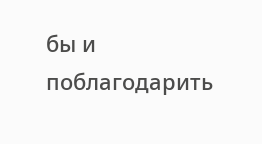бы и поблагодарить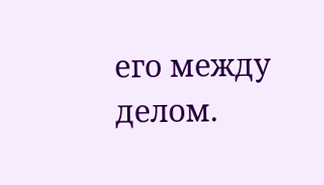его между делом.